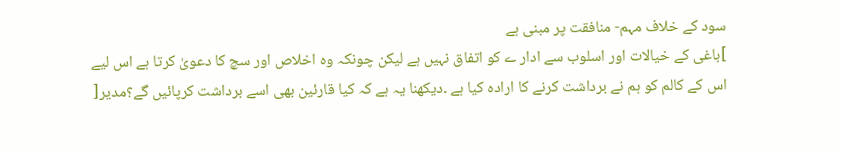سود کے خلاف مہم- منافقت پر مبنی ہے
]باغی کے خیالات اور اسلوب سے ادار ے کو اتفاق نہیں ہے لیکن چونکہ وہ اخلاص اور سچ کا دعویٰ کرتا ہے اس لیے اس کے کالم کو ہم نے برداشت کرنے کا ارادہ کیا ہے ۔دیکھنا یہ ہے کہ کیا قارئین بھی اسے برداشت کرپائیں گے؟مدیر[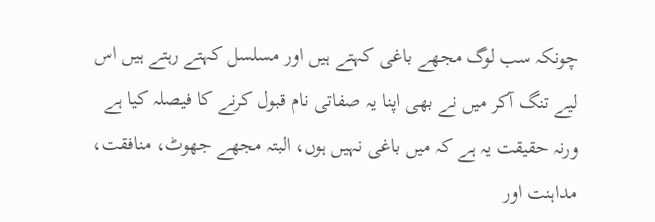چونکہ سب لوگ مجھے باغی کہتے ہیں اور مسلسل کہتے رہتے ہیں اس لیے تنگ آکر میں نے بھی اپنا یہ صفاتی نام قبول کرنے کا فیصلہ کیا ہے ورنہ حقیقت یہ ہے کہ میں باغی نہیں ہوں، البتہ مجھے جھوٹ، منافقت، مداہنت اور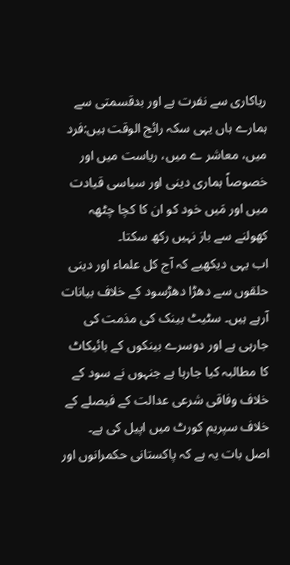ریاکاری سے نفرت ہے اور بدقسمتی سے ہمارے ہاں یہی سکہ رائج الوقت ہیں:فرد میں، معاشر ے میں، ریاست میں اور خصوصاً ہماری دینی اور سیاسی قیادت میں اور مَیں خود کو ان کا کچا چٹھہ کھولنے سے باز نہیں رکھ سکتا۔
اب یہی دیکھیے کہ آج کل علماء اور دینی حلقوں سے دھڑا دھڑسود کے خلاف بیانات آرہے ہیں۔ سٹیٹ بینک کی مذمت کی جارہی ہے اور دوسرے بینکوں کے بائیکاٹ کا مطالبہ کیا جارہا ہے جنہوں نے سود کے خلاف وفاقی شرعی عدالت کے فیصلے کے خلاف سپریم کورٹ میں اپیل کی ہے۔
اصل بات یہ ہے کہ پاکستانی حکمرانوں اور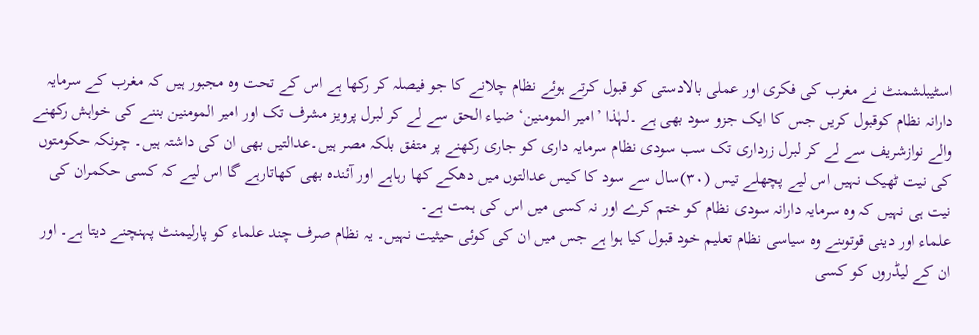اسٹیبلشمنٹ نے مغرب کی فکری اور عملی بالادستی کو قبول کرتے ہوئے نظام چلانے کا جو فیصلہ کر رکھا ہے اس کے تحت وہ مجبور ہیں کہ مغرب کے سرمایہ دارانہ نظام کوقبول کریں جس کا ایک جزو سود بھی ہے ۔لہٰذا ’امیر المومنین‘ ضیاء الحق سے لے کر لبرل پرویز مشرف تک اور امیر المومنین بننے کی خواہش رکھنے والے نوازشریف سے لے کر لبرل زرداری تک سب سودی نظام سرمایہ داری کو جاری رکھنے پر متفق بلکہ مصر ہیں۔عدالتیں بھی ان کی داشتہ ہیں۔ چونکہ حکومتوں کی نیت ٹھیک نہیں اس لیے پچھلے تیس (۳۰)سال سے سود کا کیس عدالتوں میں دھکے کھا رہاہے اور آئندہ بھی کھاتارہے گا اس لیے کہ کسی حکمران کی نیت ہی نہیں کہ وہ سرمایہ دارانہ سودی نظام کو ختم کرے اور نہ کسی میں اس کی ہمت ہے۔
علماء اور دینی قوتوںنے وہ سیاسی نظام تعلیم خود قبول کیا ہوا ہے جس میں ان کی کوئی حیثیت نہیں۔ یہ نظام صرف چند علماء کو پارلیمنٹ پہنچنے دیتا ہے۔ اور ان کے لیڈروں کو کسی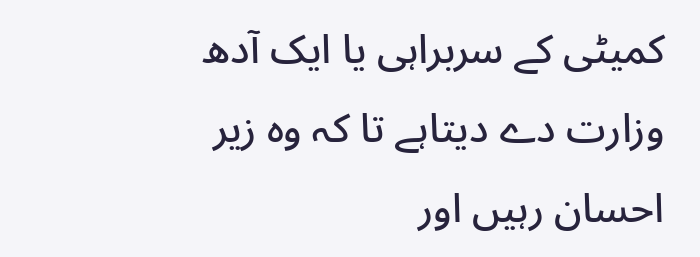کمیٹی کے سربراہی یا ایک آدھ وزارت دے دیتاہے تا کہ وہ زیر احسان رہیں اور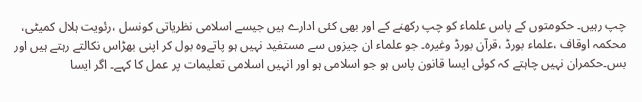چپ رہیں۔ حکومتوں کے پاس علماء کو چپ رکھنے کے اور بھی کئی ادارے ہیں جیسے اسلامی نظریاتی کونسل ،رئویت ہلال کمیٹی، محکمہ اوقاف ،علماء بورڈ ،قرآن بورڈ وغیرہ۔ جو علماء ان چیزوں سے مستفید نہیں ہو پاتےوہ بول کر اپنی بھڑاس نکالتے رہتے ہیں اور بس۔حکمران نہیں چاہتے کہ کوئی ایسا قانون پاس ہو جو اسلامی ہو اور انہیں اسلامی تعلیمات پر عمل کا کہے۔ اگر ایسا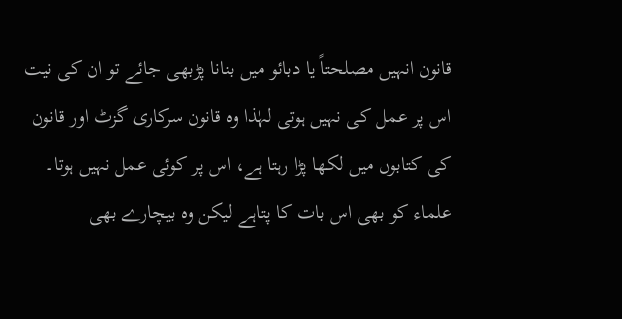قانون انہیں مصلحتاً یا دبائو میں بنانا پڑبھی جائے تو ان کی نیت اس پر عمل کی نہیں ہوتی لہٰذا وہ قانون سرکاری گزٹ اور قانون کی کتابوں میں لکھا پڑا رہتا ہے، اس پر کوئی عمل نہیں ہوتا۔ علماء کو بھی اس بات کا پتاہے لیکن وہ بیچارے بھی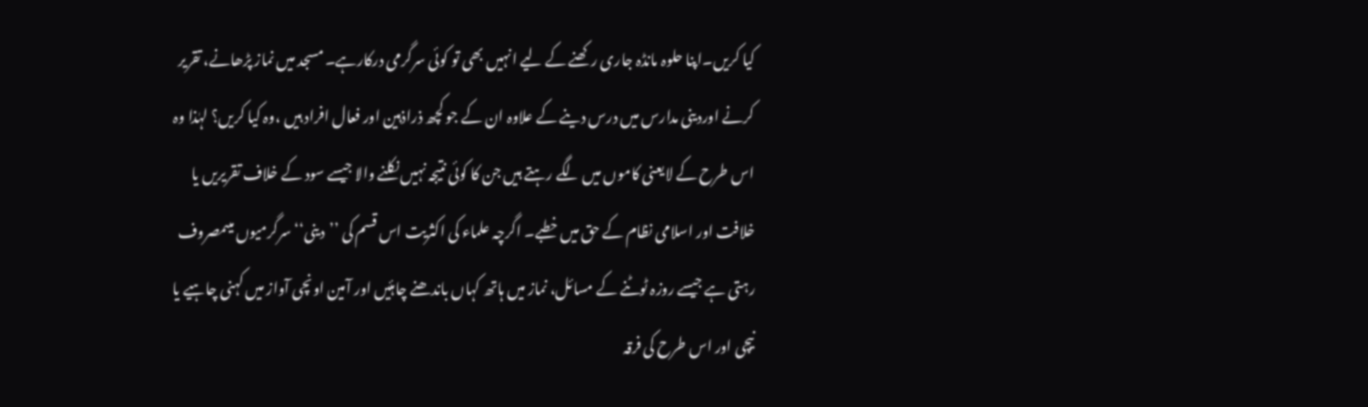کیا کریں۔اپنا حلوہ مانڈہ جاری رکھنے کے لیے انہیں بھی تو کوئی سرگرمی درکارہے۔ مسجد میں نماز پڑھانے، تقریر کرنے اوردینی مدارس میں درس دینے کے علاوہ ان کے جو کچھ ذراذہین اور فعال افراد ہیں ،وہ کیا کریں؟ لہٰذا وہ اس طرح کے لایعنی کاموں میں لگے رہتے ہیں جن کا کوئی نتیجہ نہیں نکلنے والا جیسے سود کے خلاف تقریریں یا خلافت اور اسلامی نظام کے حق میں خطبے۔ اگرچہ علماء کی اکثریت اس قسم کی ’’دینی‘‘سرگرمیوں میںمصروف رہتی ہے جیسے روزہ ٹوٹنے کے مسائل، نماز میں ہاتھ کہاں باندھنے چاہئیں اور آمین اونچی آواز میں کہنی چاہیے یا نیچی اور اس طرح کی فرقہ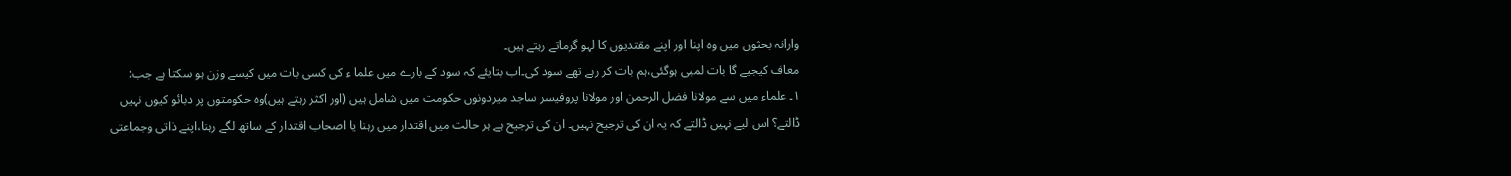وارانہ بحثوں میں وہ اپنا اور اپنے مقتدیوں کا لہو گرماتے رہتے ہیں۔
معاف کیجیے گا بات لمبی ہوگئی،ہم بات کر رہے تھے سود کی۔اب بتایئے کہ سود کے بارے میں علما ء کی کسی بات میں کیسے وزن ہو سکتا ہے جب:
۱۔ علماء میں سے مولانا فضل الرحمن اور مولانا پروفیسر ساجد میردونوں حکومت میں شامل ہیں (اور اکثر رہتے ہیں)وہ حکومتوں پر دبائو کیوں نہیں ڈالتے؟ اس لیے نہیں ڈالتے کہ یہ ان کی ترجیح نہیں۔ ان کی ترجیح ہے ہر حالت میں اقتدار میں رہنا یا اصحاب اقتدار کے ساتھ لگے رہنا،اپنے ذاتی وجماعتی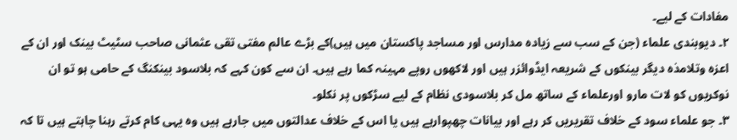مفادات کے لیے۔
۲۔ دیوبندی علماء (جن کے سب سے زیادہ مدارس اور مساجد پاکستان میں ہیں)کے بڑے عالم مفتی تقی عثمانی صاحب سٹیٹ بینک اور ان کے اعزہ وتلامذہ دیگر بینکوں کے شریعہ ایڈوائزر ہیں اور لاکھوں روپے مہینہ کما رہے ہیں۔ ان سے کون کہے کہ بلاسود بینکنگ کے حامی ہو تو ان نوکریوں کو لات مارو اورعلماء کے ساتھ مل کر بلاسودی نظام کے لیے سڑکوں پر نکلو۔
۳۔ جو علماء سود کے خلاف تقریریں کر رہے اور بیانات چھپوارہے ہیں یا اس کے خلاف عدالتوں میں جارہے ہیں وہ یہی کام کرتے رہنا چاہتے ہیں تا کہ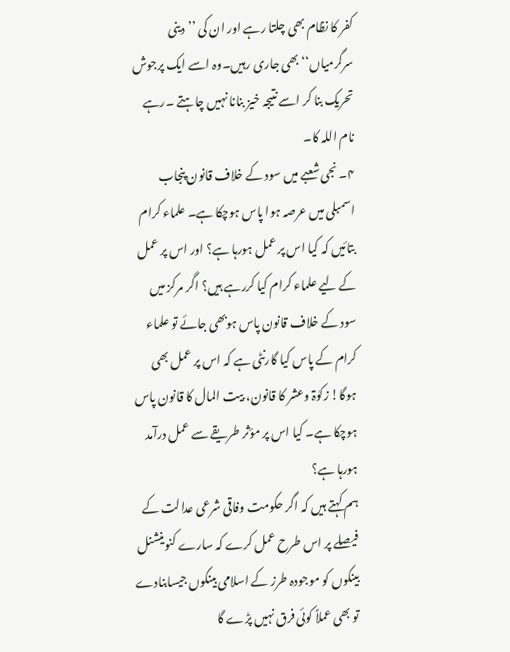کفر کا نظام بھی چلتا رہے اور ان کی ’’دینی سرگرمیاں‘‘ بھی جاری رہیں۔وہ اسے ایک پرجوش تحریک بنا کر اسے نتیجہ خیز بنانا نہیں چاہتے ۔رہے نام اللہ کا۔
۴۔ نجی شعبے میں سود کے خلاف قانون پنجاب اسمبلی میں عرصہ ہوا پاس ہوچکا ہے۔ علماء کرام بتائیں کہ کیا اس پر عمل ہورہا ہے؟ اور اس پر عمل کے لیے علماء کرام کیا کررہے ہیں؟ اگر مرکز میں سود کے خلاف قانون پاس ہوبھی جائے تو علماء کرام کے پاس کیا گارنٹی ہے کہ اس پر عمل بھی ہوگا! زکوٰۃ وعشر کا قانون، بیت المال کا قانون پاس ہوچکا ہے۔ کیا اس پر مؤثر طریقے سے عمل درآمد ہورہا ہے؟
ہم کہتے ہیں کہ اگر حکومت وفاقی شرعی عدالت کے فیصلے پر اس طرح عمل کرے کہ سارے کنوینشنل بینکوں کو موجودہ طرز کے اسلامی بینکوں جیسابنادے تو بھی عملاً کوئی فرق نہیں پڑے گا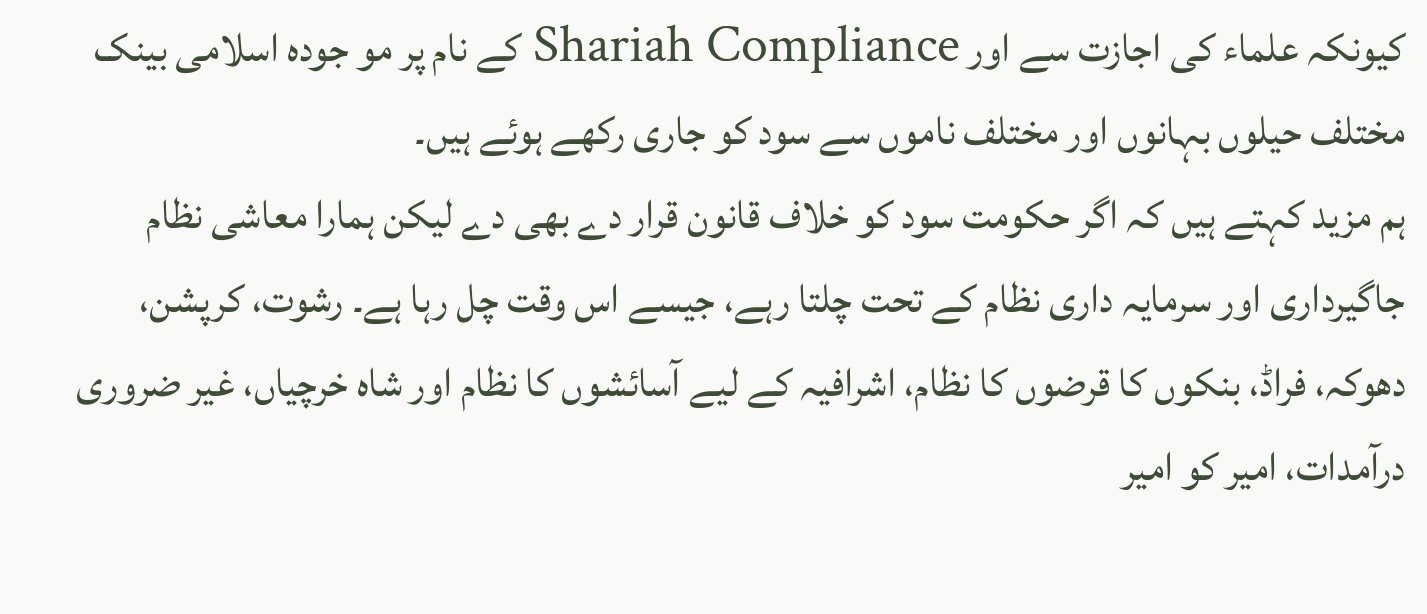کیونکہ علماء کی اجازت سے اور Shariah Compliance کے نام پر مو جودہ اسلامی بینک مختلف حیلوں بہانوں اور مختلف ناموں سے سود کو جاری رکھے ہوئے ہیں۔
ہم مزید کہتے ہیں کہ اگر حکومت سود کو خلاف قانون قرار دے بھی دے لیکن ہمارا معاشی نظام جاگیرداری اور سرمایہ داری نظام کے تحت چلتا رہے، جیسے اس وقت چل رہا ہے۔ رشوت، کرپشن، دھوکہ، فراڈ، بنکوں کا قرضوں کا نظام، اشرافیہ کے لیے آسائشوں کا نظام اور شاہ خرچیاں، غیر ضروری درآمدات، امیر کو امیر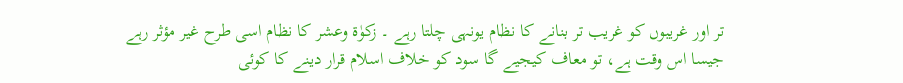تر اور غریبوں کو غریب تر بنانے کا نظام یونہی چلتا رہے ۔ زکوٰۃ وعشر کا نظام اسی طرح غیر مؤثر رہے جیسا اس وقت ہے، تو معاف کیجیے گا سود کو خلاف اسلام قرار دینے کا کوئی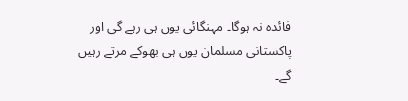فائدہ نہ ہوگا۔ مہنگائی یوں ہی رہے گی اور پاکستانی مسلمان یوں ہی بھوکے مرتے رہیں گے۔